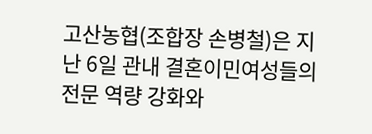고산농협(조합장 손병철)은 지난 6일 관내 결혼이민여성들의 전문 역량 강화와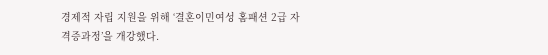경제적 자립 지원을 위해 ‘결혼이민여성 홈패션 2급 자격증과정’을 개강했다.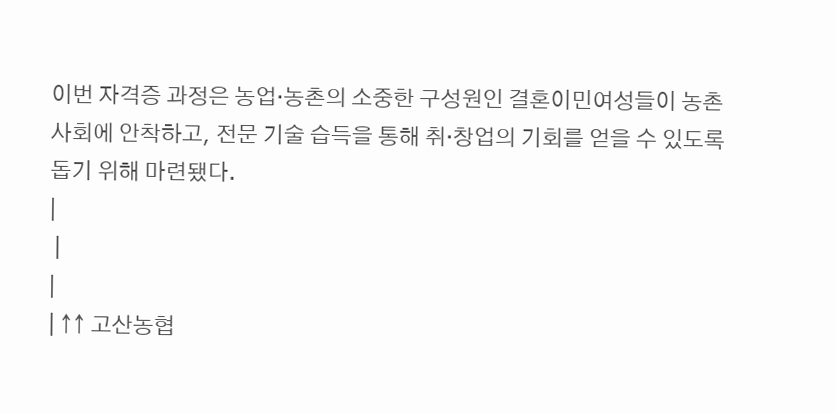이번 자격증 과정은 농업·농촌의 소중한 구성원인 결혼이민여성들이 농촌 사회에 안착하고, 전문 기술 습득을 통해 취·창업의 기회를 얻을 수 있도록 돕기 위해 마련됐다.
|
 |
|
| ↑↑ 고산농협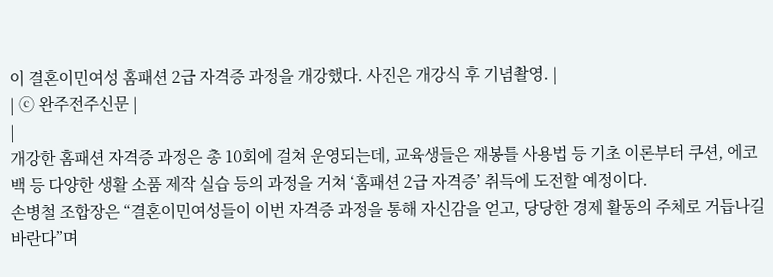이 결혼이민여성 홈패션 2급 자격증 과정을 개강했다. 사진은 개강식 후 기념촬영. |
| ⓒ 완주전주신문 |
|
개강한 홈패션 자격증 과정은 총 10회에 걸쳐 운영되는데, 교육생들은 재봉틀 사용법 등 기초 이론부터 쿠션, 에코백 등 다양한 생활 소품 제작 실습 등의 과정을 거쳐 ‘홈패션 2급 자격증’ 취득에 도전할 예정이다.
손병철 조합장은 “결혼이민여성들이 이번 자격증 과정을 통해 자신감을 얻고, 당당한 경제 활동의 주체로 거듭나길 바란다”며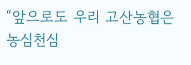“앞으로도 우리 고산농협은 농심천심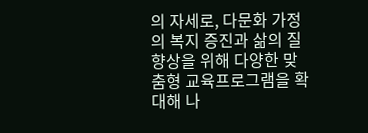의 자세로, 다문화 가정의 복지 증진과 삶의 질 향상을 위해 다양한 맞춤형 교육프로그램을 확대해 나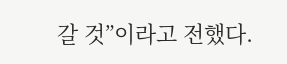갈 것”이라고 전했다.